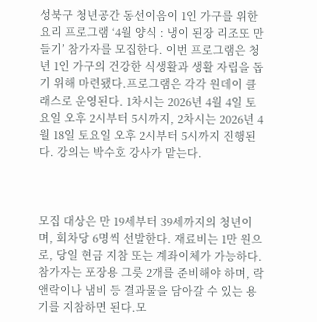성북구 청년공간 동선이음이 1인 가구를 위한 요리 프로그램 ‘4월 양식 : 냉이 된장 리조또 만들기’ 참가자를 모집한다. 이번 프로그램은 청년 1인 가구의 건강한 식생활과 생활 자립을 돕기 위해 마련됐다.프로그램은 각각 원데이 클래스로 운영된다. 1차시는 2026년 4월 4일 토요일 오후 2시부터 5시까지, 2차시는 2026년 4월 18일 토요일 오후 2시부터 5시까지 진행된다. 강의는 박수호 강사가 맡는다.



모집 대상은 만 19세부터 39세까지의 청년이며, 회차당 6명씩 선발한다. 재료비는 1만 원으로, 당일 현금 지참 또는 계좌이체가 가능하다. 참가자는 포장용 그릇 2개를 준비해야 하며, 락앤락이나 냄비 등 결과물을 담아갈 수 있는 용기를 지참하면 된다.모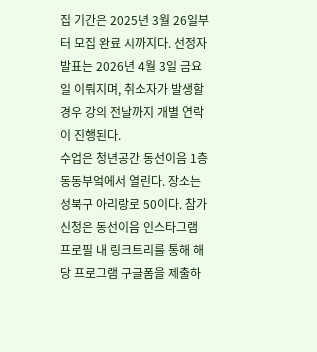집 기간은 2025년 3월 26일부터 모집 완료 시까지다. 선정자 발표는 2026년 4월 3일 금요일 이뤄지며, 취소자가 발생할 경우 강의 전날까지 개별 연락이 진행된다.
수업은 청년공간 동선이음 1층 동동부엌에서 열린다. 장소는 성북구 아리랑로 50이다. 참가 신청은 동선이음 인스타그램 프로필 내 링크트리를 통해 해당 프로그램 구글폼을 제출하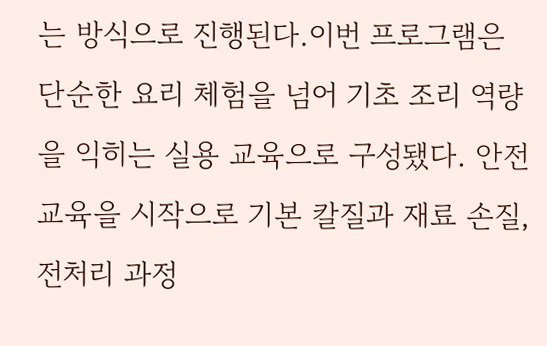는 방식으로 진행된다.이번 프로그램은 단순한 요리 체험을 넘어 기초 조리 역량을 익히는 실용 교육으로 구성됐다. 안전교육을 시작으로 기본 칼질과 재료 손질, 전처리 과정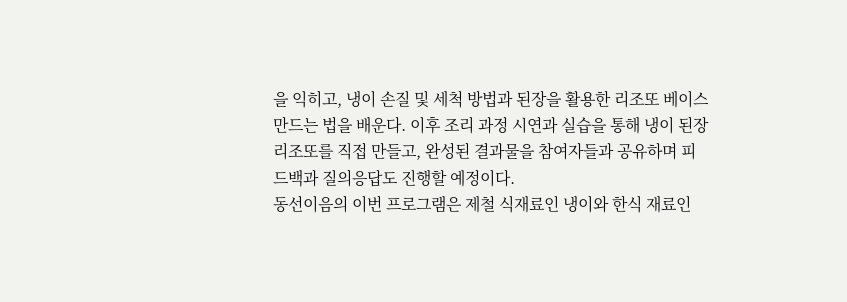을 익히고, 냉이 손질 및 세척 방법과 된장을 활용한 리조또 베이스 만드는 법을 배운다. 이후 조리 과정 시연과 실습을 통해 냉이 된장 리조또를 직접 만들고, 완성된 결과물을 참여자들과 공유하며 피드백과 질의응답도 진행할 예정이다.
동선이음의 이번 프로그램은 제철 식재료인 냉이와 한식 재료인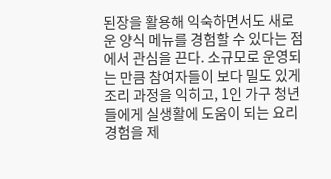된장을 활용해 익숙하면서도 새로운 양식 메뉴를 경험할 수 있다는 점에서 관심을 끈다. 소규모로 운영되는 만큼 참여자들이 보다 밀도 있게 조리 과정을 익히고, 1인 가구 청년들에게 실생활에 도움이 되는 요리 경험을 제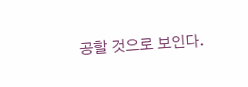공할 것으로 보인다.